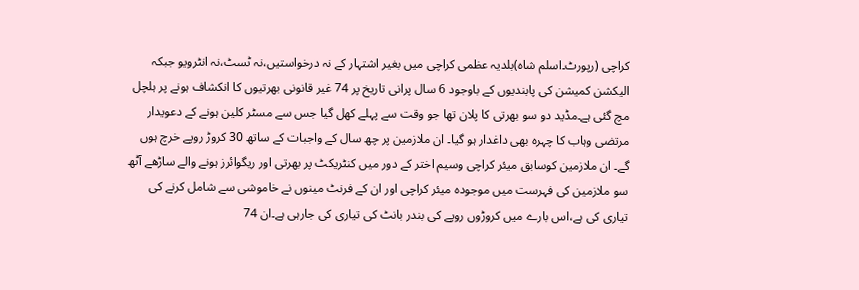کراچی (رپورٹ۔اسلم شاہ)بلدیہ عظمی کراچی میں بغیر اشتہار کے نہ درخواستیں،نہ ٹسٹ،نہ انٹرویو جبکہ الیکشن کمیشن کی پابندیوں کے باوجود 6 سال پرانی تاریخ پر 74 غیر قانونی بھرتیوں کا انکشاف ہونے پر ہلچل مچ گئی ہے۔مڈید دو سو بھرتی کا پلان تھا جو وقت سے پہلے کھل گیا جس سے مسٹر کلین ہونے کے دعویدار مرتضی وہاب کا چہرہ بھی داغدار ہو گیا۔ ان ملازمین پر چھ سال کے واجبات کے ساتھ 30 کروڑ روپے خرچ ہوں گے۔ ان ملازمین کوسابق میئر کراچی وسیم اختر کے دور میں کنٹریکٹ پر بھرتی اور ریگوائرز ہونے والے ساڑھے آٹھ سو ملازمین کی فہرست میں موجودہ میئر کراچی اور ان کے فرنٹ مینوں نے خاموشی سے شامل کرنے کی تیاری کی ہے،اس بارے میں کروڑوں روپے کی بندر بانٹ کی تیاری کی جارہی ہے۔ان 74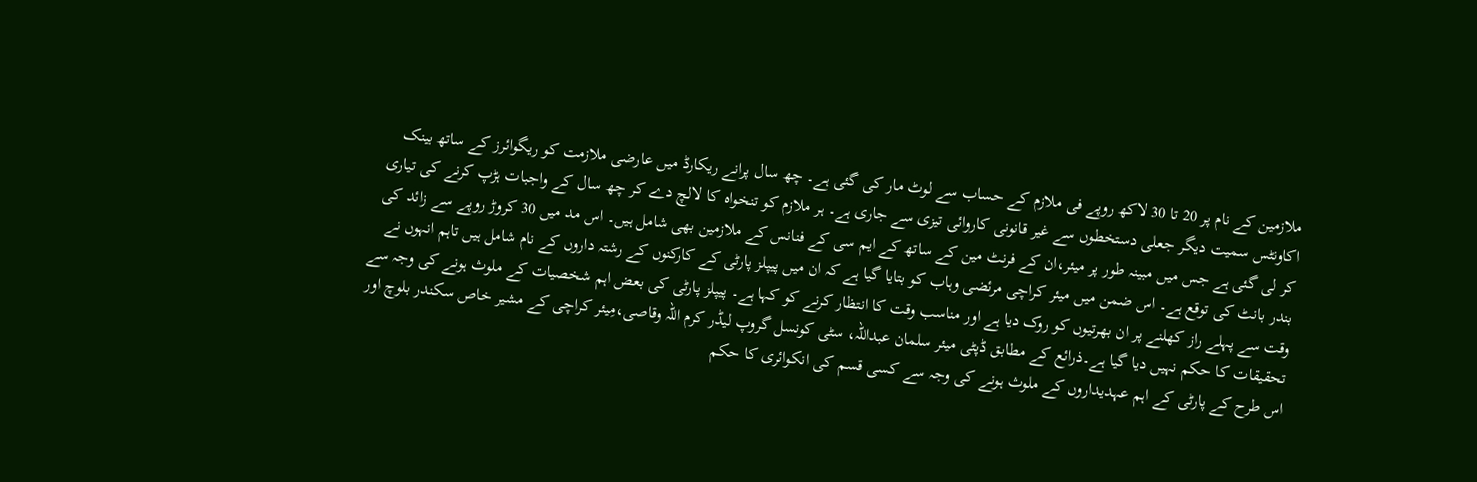ملازمین کے نام پر 20 تا 30 لاکھ روپے فی ملازم کے حساب سے لوٹ مار کی گئی ہے۔ چھ سال پرانے ریکارڈ میں عارضی ملازمت کو ریگوائرز کے ساتھ بینک اکاونٹس سمیت دیگر جعلی دستخطوں سے غیر قانونی کاروائی تیزی سے جاری ہے۔ ہر ملازم کو تنخواہ کا لالچ دے کر چھ سال کے واجبات ہڑپ کرنے کی تیاری کر لی گئی ہے جس میں مبینہ طور پر میئر،ان کے فرنٹ مین کے ساتھ کے ایم سی کے فنانس کے ملازمین بھی شامل ہیں۔ اس مد میں 30 کروڑ روپے سے زائد کی بندر بانٹ کی توقع ہے۔ اس ضمن میں میئر کراچی مرئضی وہاب کو بتایا گیا ہے کہ ان میں پیپلز پارٹی کے کارکنوں کے رشتہ داروں کے نام شامل ہیں تاہم انہوں نے وقت سے پہلے راز کھلنے پر ان بھرتیوں کو روک دیا ہے اور مناسب وقت کا انتظار کرنے کو کہا ہے۔ پیپلز پارٹی کی بعض اہم شخصیات کے ملوث ہونے کی وجہ سے تحقیقات کا حکم نہیں دیا گیا ہے۔ذرائع کے مطابق ڈپٹی میئر سلمان عبداللہ، سٹی کونسل گروپ لیڈر کرم اللہ وقاصی،مِیئر کراچی کے مشیر خاص سکندر بلوچ اور اس طرح کے پارٹی کے اہم عہدیداروں کے ملوث ہونے کی وجہ سے کسی قسم کی انکوائری کا حکم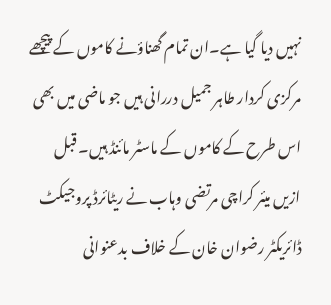نہیں دیا گیا ہے۔ان تمام گھناؤنے کاموں کے پیچھے مرکزی کردار طاہر جمیل دررانی ہیں جو ماضی میں بھی اس طرح کے کاموں کے ماسٹر مائنڈ ہیں۔ قبل ازیں میئر کراچی مرتضی وہاب نے ریٹائرڈ پروجیکٹ ڈائریکٹر رضوان خان کے خلاف بدعنوانی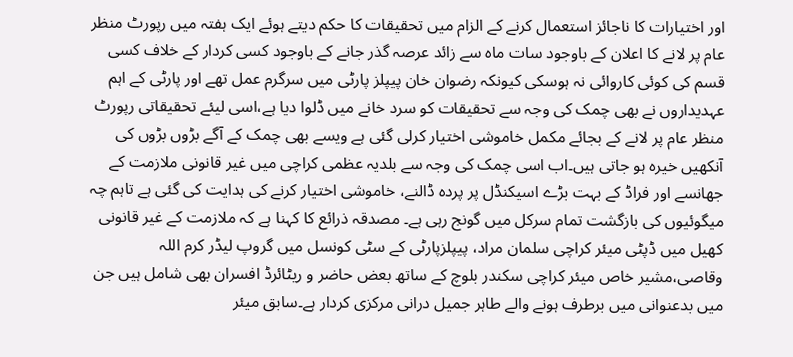اور اختیارات کا ناجائز استعمال کرنے کے الزام میں تحقیقات کا حکم دیتے ہوئے ایک ہفتہ میں رپورٹ منظر عام پر لانے کا اعلان کے باوجود سات ماہ سے زائد عرصہ گذر جانے کے باوجود کسی کردار کے خلاف کسی قسم کی کوئی کاروائی نہ ہوسکی کیونکہ رضوان خان پیپلز پارٹی میں سرگرم عمل تھے اور پارٹی کے اہم عہدیداروں نے بھی چمک کی وجہ سے تحقیقات کو سرد خانے میں ڈلوا دیا ہے،اسی لیئے تحقیقاتی رپورٹ منظر عام پر لانے کے بجائے مکمل خاموشی اختیار کرلی گئی ہے ویسے بھی چمک کے آگے بڑوں بڑوں کی آنکھیں خیرہ ہو جاتی ہیں۔اب اسی چمک کی وجہ سے بلدیہ عظمی کراچی میں غیر قانونی ملازمت کے جھانسے اور فراڈ کے بہت بڑے اسیکنڈل پر پردہ ڈالنے، خاموشی اختیار کرنے کی ہدایت کی گئی ہے تاہم چہ میگوئیوں کی بازگشت تمام سرکل میں گونج رہی ہے۔ مصدقہ ذرائع کا کہنا ہے کہ ملازمت کے غیر قانونی کھیل میں ڈپٹی میئر کراچی سلمان مراد، پیپلزپارٹی کے سٹی کونسل میں گروپ لیڈر کرم اللہ وقاصی،مشیر خاص میئر کراچی سکندر بلوچ کے ساتھ بعض حاضر و ریٹائرڈ افسران بھی شامل ہیں جن میں بدعنوانی میں برطرف ہونے والے طاہر جمیل درانی مرکزی کردار ہے۔سابق میئر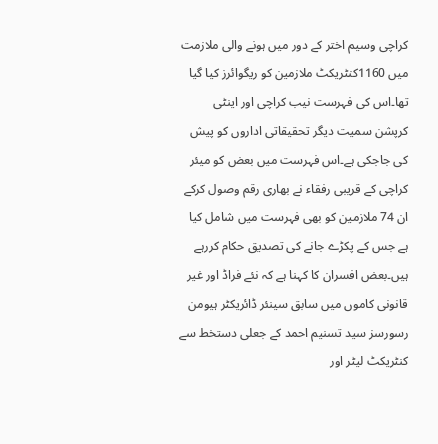کراچی وسیم اختر کے دور میں ہونے والی ملازمت میں 1160کنٹریکٹ ملازمین کو ریگوائرز کیا گیا تھا۔اس کی فہرست نیب کراچی اور اینٹی کرپشن سمیت دیگر تحقیقاتی اداروں کو پیش کی جاجکی ہے۔اس فہرست میں بعض کو میئر کراچی کے قریبی رفقاء نے بھاری رقم وصول کرکے ان 74 ملازمین کو بھی فہرست میں شامل کیا ہے جس کے پکڑے جانے کی تصدیق حکام کررہے ہیں۔بعض افسران کا کہنا ہے کہ نئے فراڈ اور غیر قانونی کاموں میں سابق سینئر ڈائریکٹر ہیومن رسورسز سید تسنیم احمد کے جعلی دستخط سے کنٹریکٹ لیٹر اور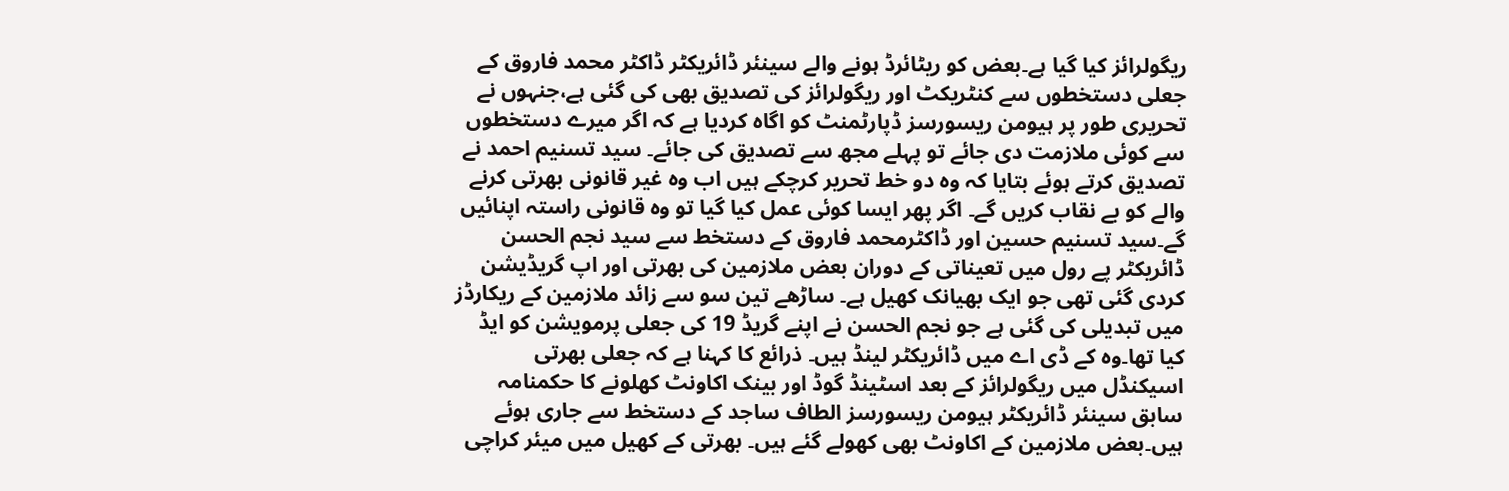ریگولرائز کیا گیا ہے۔بعض کو ریٹائرڈ ہونے والے سینئر ڈائریکٹر ڈاکٹر محمد فاروق کے جعلی دستخطوں سے کنٹریکٹ اور ریگولرائز کی تصدیق بھی کی گئی ہے،جنہوں نے تحریری طور پر ہیومن ریسورسز ڈپارٹمنٹ کو اگاہ کردیا ہے کہ اگر میرے دستخطوں سے کوئی ملازمت دی جائے تو پہلے مجھ سے تصدیق کی جائے۔ سید تسنیم احمد نے تصدیق کرتے ہوئے بتایا کہ وہ دو خط تحریر کرچکے ہیں اب وہ غیر قانونی بھرتی کرنے والے کو بے نقاب کریں گے۔ اگر پھر ایسا کوئی عمل کیا گیا تو وہ قانونی راستہ اپنائیں گے۔سید تسنیم حسین اور ڈاکٹرمحمد فاروق کے دستخط سے سید نجم الحسن ڈائریکٹر پے رول میں تعیناتی کے دوران بعض ملازمین کی بھرتی اور اپ گریڈیشن کردی گئی تھی جو ایک بھیانک کھیل ہے۔ ساڑھے تین سو سے زائد ملازمین کے ریکارڈز میں تبدیلی کی گئی ہے جو نجم الحسن نے اپنے گریڈ 19 کی جعلی پرمویشن کو ایڈ کیا تھا۔وہ کے ڈی اے میں ڈائریکٹر لینڈ ہیں۔ ذرائع کا کہنا ہے کہ جعلی بھرتی اسیکنڈل میں ریگولرائز کے بعد اسٹینڈ گوڈ اور بینک اکاونٹ کھلونے کا حکمنامہ سابق سینئر ڈائریکٹر ہیومن ریسورسز الطاف ساجد کے دستخط سے جاری ہوئے ہیں۔بعض ملازمین کے اکاونٹ بھی کھولے گئے ہیں۔ بھرتی کے کھیل میں میئر کراچی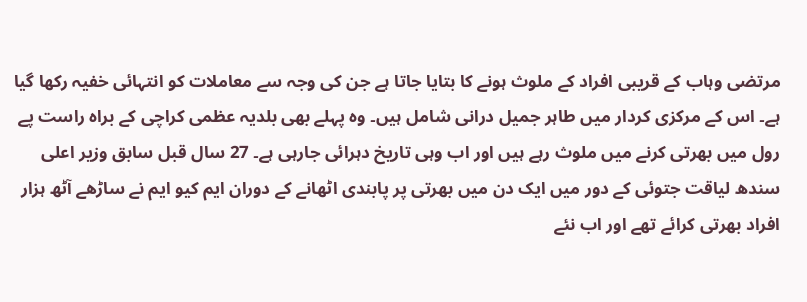مرتضی وہاب کے قریبی افراد کے ملوث ہونے کا بتایا جاتا ہے جن کی وجہ سے معاملات کو انتہائی خفیہ رکھا گیا ہے۔ اس کے مرکزی کردار میں طاہر جمیل درانی شامل ہیں۔ وہ پہلے بھی بلدیہ عظمی کراچی کے براہ راست پے رول میں بھرتی کرنے میں ملوث رہے ہیں اور اب وہی تاریخ دہرائی جارہی ہے۔ 27 سال قبل سابق وزیر اعلی سندھ لیاقت جتوئی کے دور میں ایک دن میں بھرتی پر پابندی اٹھانے کے دوران ایم کیو ایم نے ساڑھے آٹھ ہزار افراد بھرتی کرائے تھے اور اب نئے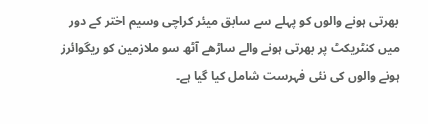بھرتی ہونے والوں کو پہلے سے سابق میئر کراچی وسیم اختر کے دور میں کنٹریکٹ پر بھرتی ہونے والے ساڑھے آٹھ سو ملازمین کو ریگوائرز ہونے والوں کی نئی فہرست شامل کیا گیا ہے۔